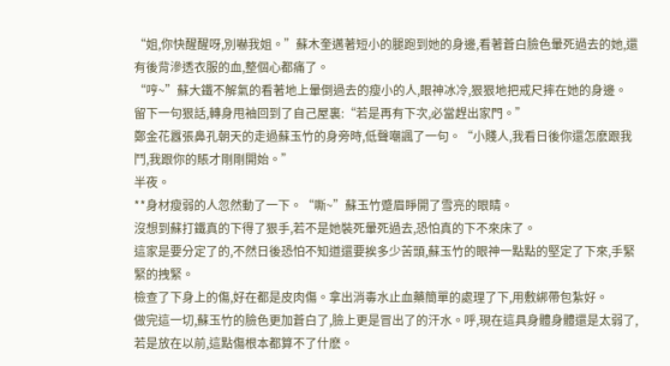“姐,你快醒醒呀,別嚇我姐。”蘇木奎邁著短小的腿跑到她的身邊,看著蒼白臉色暈死過去的她,還有後背滲透衣服的血,整個心都痛了。
“哼~”蘇大鐵不解氣的看著地上暈倒過去的瘦小的人,眼神冰冷,狠狠地把戒尺摔在她的身邊。
留下一句狠話,轉身甩袖回到了自己屋裏:“若是再有下次,必當趕出家門。”
鄭金花囂張鼻孔朝天的走過蘇玉竹的身旁時,低聲嘲諷了一句。“小賤人,我看日後你還怎麽跟我鬥,我跟你的賬才剛剛開始。”
半夜。
**身材瘦弱的人忽然動了一下。“嘶~”蘇玉竹蹙眉睜開了雪亮的眼睛。
沒想到蘇打鐵真的下得了狠手,若不是她裝死暈死過去,恐怕真的下不來床了。
這家是要分定了的,不然日後恐怕不知道還要挨多少苦頭,蘇玉竹的眼神一點點的堅定了下來,手緊緊的拽緊。
檢查了下身上的傷,好在都是皮肉傷。拿出消毒水止血藥簡單的處理了下,用敷綁帶包紮好。
做完這一切,蘇玉竹的臉色更加蒼白了,臉上更是冒出了的汗水。呼,現在這具身體身體還是太弱了,若是放在以前,這點傷根本都算不了什麽。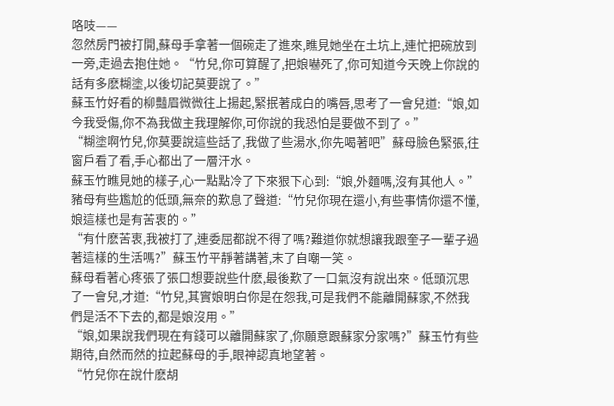咯吱——
忽然房門被打開,蘇母手拿著一個碗走了進來,瞧見她坐在土坑上,連忙把碗放到一旁,走過去抱住她。“竹兒,你可算醒了,把娘嚇死了,你可知道今天晚上你說的話有多麽糊塗,以後切記莫要說了。”
蘇玉竹好看的柳豔眉微微往上揚起,緊抿著成白的嘴唇,思考了一會兒道:“娘,如今我受傷,你不為我做主我理解你,可你說的我恐怕是要做不到了。”
“糊塗啊竹兒,你莫要說這些話了,我做了些湯水,你先喝著吧”蘇母臉色緊張,往窗戶看了看,手心都出了一層汗水。
蘇玉竹瞧見她的樣子,心一點點冷了下來狠下心到:“娘,外麵嗎,沒有其他人。”
豬母有些尷尬的低頭,無奈的歎息了聲道:“竹兒你現在還小,有些事情你還不懂,娘這樣也是有苦衷的。”
“有什麽苦衷,我被打了,連委屈都說不得了嗎?難道你就想讓我跟奎子一輩子過著這樣的生活嗎?”蘇玉竹平靜著講著,末了自嘲一笑。
蘇母看著心疼張了張口想要說些什麽,最後歎了一口氣沒有說出來。低頭沉思了一會兒,才道:“竹兒,其實娘明白你是在怨我,可是我們不能離開蘇家,不然我們是活不下去的,都是娘沒用。”
“娘,如果說我們現在有錢可以離開蘇家了,你願意跟蘇家分家嗎?”蘇玉竹有些期待,自然而然的拉起蘇母的手,眼神認真地望著。
“竹兒你在說什麽胡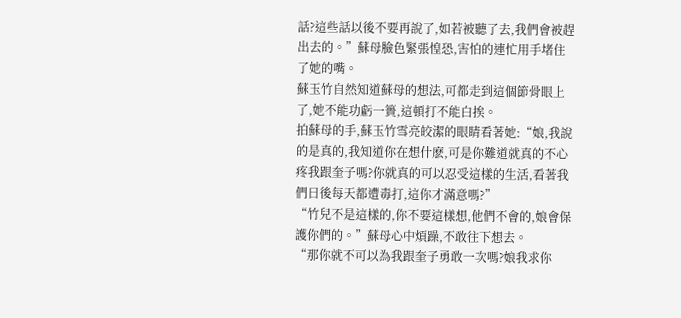話?這些話以後不要再說了,如若被聽了去,我們會被趕出去的。”蘇母臉色緊張惶恐,害怕的連忙用手堵住了她的嘴。
蘇玉竹自然知道蘇母的想法,可都走到這個節骨眼上了,她不能功虧一簣,這頓打不能白挨。
拍蘇母的手,蘇玉竹雪亮皎潔的眼睛看著她:“娘,我說的是真的,我知道你在想什麽,可是你難道就真的不心疼我跟奎子嗎?你就真的可以忍受這樣的生活,看著我們日後每天都遭毒打,這你才滿意嗎?”
“竹兒不是這樣的,你不要這樣想,他們不會的,娘會保護你們的。”蘇母心中煩躁,不敢往下想去。
“那你就不可以為我跟奎子勇敢一次嗎?娘我求你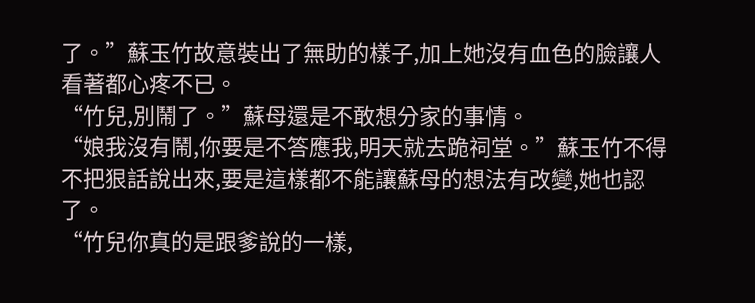了。”蘇玉竹故意裝出了無助的樣子,加上她沒有血色的臉讓人看著都心疼不已。
“竹兒,別鬧了。”蘇母還是不敢想分家的事情。
“娘我沒有鬧,你要是不答應我,明天就去跪祠堂。”蘇玉竹不得不把狠話說出來,要是這樣都不能讓蘇母的想法有改變,她也認了。
“竹兒你真的是跟爹說的一樣,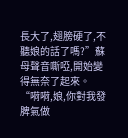長大了,翅膀硬了,不聽娘的話了嗎?”蘇母聲音嘶啞,開始變得無奈了起來。
“嗬嗬,娘,你對我發脾氣做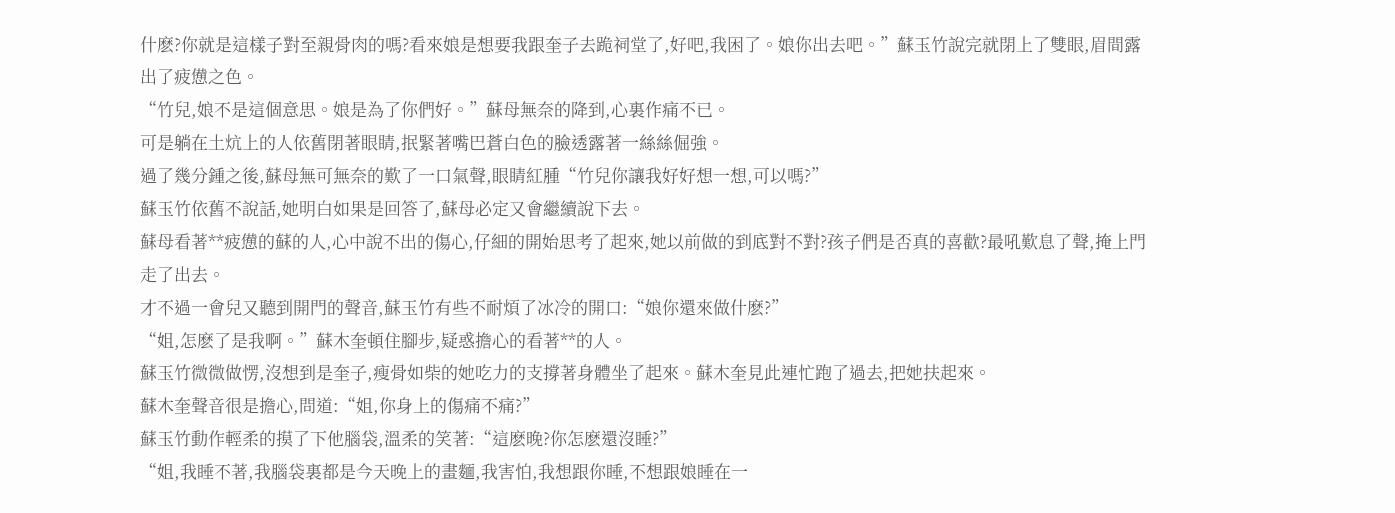什麽?你就是這樣子對至親骨肉的嗎?看來娘是想要我跟奎子去跪祠堂了,好吧,我困了。娘你出去吧。”蘇玉竹說完就閉上了雙眼,眉間露出了疲憊之色。
“竹兒,娘不是這個意思。娘是為了你們好。”蘇母無奈的降到,心裏作痛不已。
可是躺在土炕上的人依舊閉著眼睛,抿緊著嘴巴蒼白色的臉透露著一絲絲倔強。
過了幾分鍾之後,蘇母無可無奈的歎了一口氣聲,眼睛紅腫“竹兒你讓我好好想一想,可以嗎?”
蘇玉竹依舊不說話,她明白如果是回答了,蘇母必定又會繼續說下去。
蘇母看著**疲憊的蘇的人,心中說不出的傷心,仔細的開始思考了起來,她以前做的到底對不對?孩子們是否真的喜歡?最吼歎息了聲,掩上門走了出去。
才不過一會兒又聽到開門的聲音,蘇玉竹有些不耐煩了冰冷的開口:“娘你還來做什麽?”
“姐,怎麽了是我啊。”蘇木奎頓住腳步,疑惑擔心的看著**的人。
蘇玉竹微微做愣,沒想到是奎子,瘦骨如柴的她吃力的支撐著身體坐了起來。蘇木奎見此連忙跑了過去,把她扶起來。
蘇木奎聲音很是擔心,問道:“姐,你身上的傷痛不痛?”
蘇玉竹動作輕柔的摸了下他腦袋,溫柔的笑著:“這麽晚?你怎麽還沒睡?”
“姐,我睡不著,我腦袋裏都是今天晚上的畫麵,我害怕,我想跟你睡,不想跟娘睡在一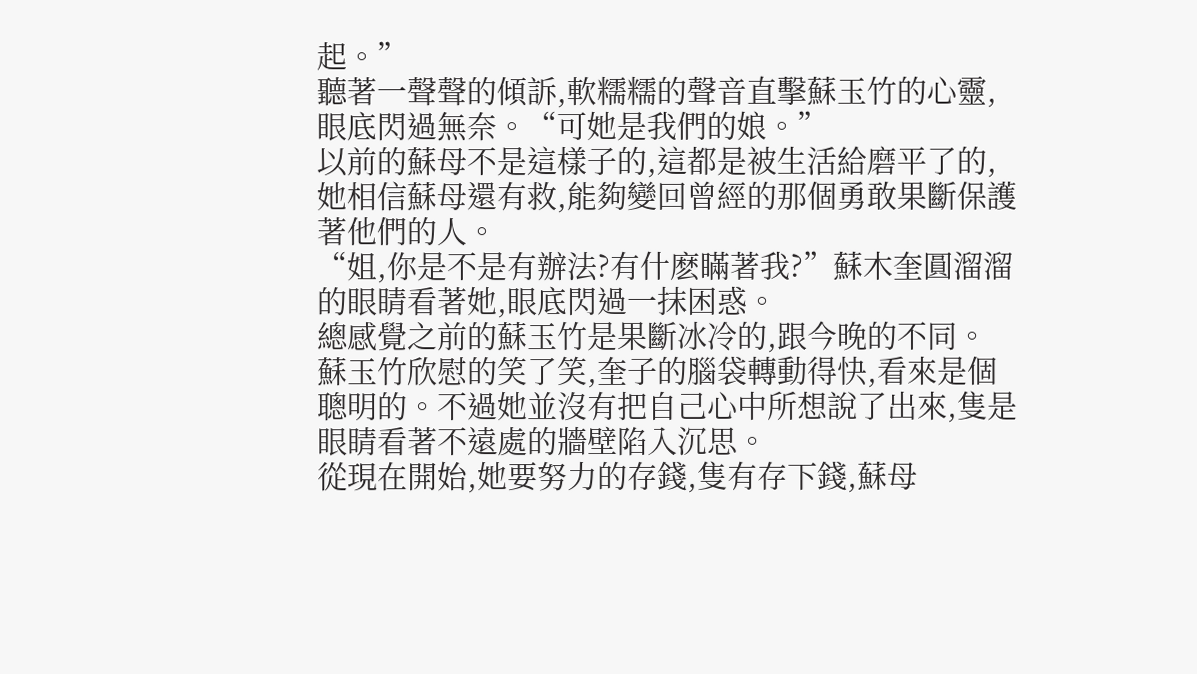起。”
聽著一聲聲的傾訴,軟糯糯的聲音直擊蘇玉竹的心靈,眼底閃過無奈。“可她是我們的娘。”
以前的蘇母不是這樣子的,這都是被生活給磨平了的,她相信蘇母還有救,能夠變回曾經的那個勇敢果斷保護著他們的人。
“姐,你是不是有辦法?有什麽瞞著我?”蘇木奎圓溜溜的眼睛看著她,眼底閃過一抹困惑。
總感覺之前的蘇玉竹是果斷冰冷的,跟今晚的不同。
蘇玉竹欣慰的笑了笑,奎子的腦袋轉動得快,看來是個聰明的。不過她並沒有把自己心中所想說了出來,隻是眼睛看著不遠處的牆壁陷入沉思。
從現在開始,她要努力的存錢,隻有存下錢,蘇母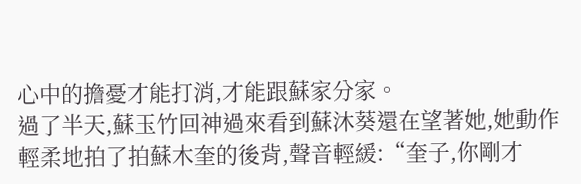心中的擔憂才能打消,才能跟蘇家分家。
過了半天,蘇玉竹回神過來看到蘇沐葵還在望著她,她動作輕柔地拍了拍蘇木奎的後背,聲音輕緩:“奎子,你剛才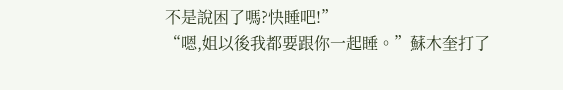不是說困了嗎?快睡吧!”
“嗯,姐以後我都要跟你一起睡。”蘇木奎打了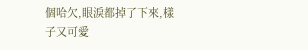個哈欠,眼淚都掉了下來,樣子又可愛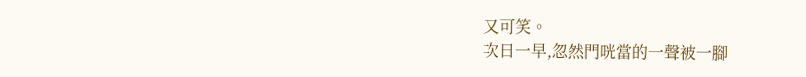又可笑。
次日一早,忽然門咣當的一聲被一腳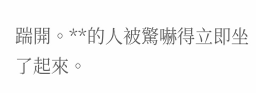踹開。**的人被驚嚇得立即坐了起來。